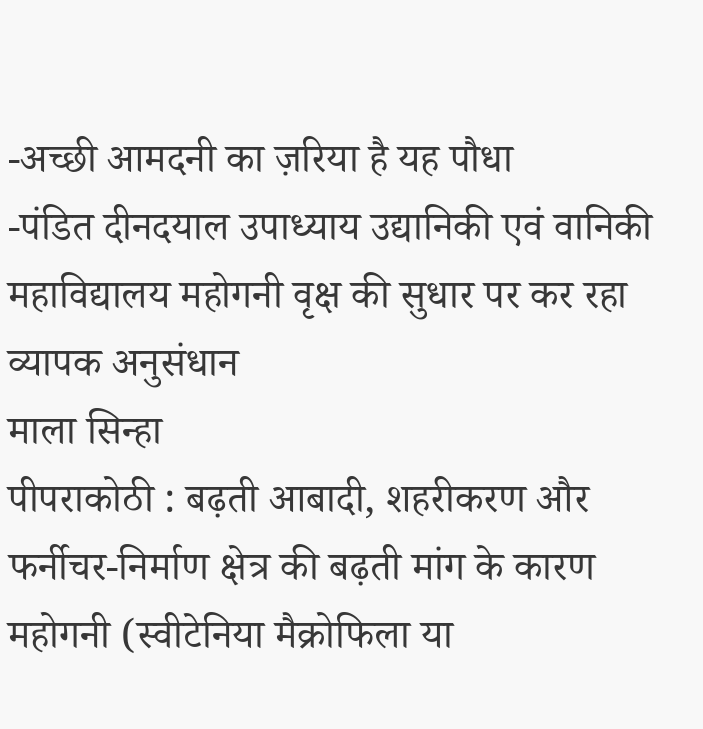-अच्छी आमदनी का ज़रिया है यह पौधा
-पंडित दीनदयाल उपाध्याय उद्यानिकी एवं वानिकी महाविद्यालय महोगनी वृक्ष की सुधार पर कर रहा व्यापक अनुसंधान
माला सिन्हा
पीपराकोठी : बढ़ती आबादी, शहरीकरण और फर्नीचर-निर्माण क्षेत्र की बढ़ती मांग के कारण महोगनी (स्वीटेनिया मैक्रोफिला या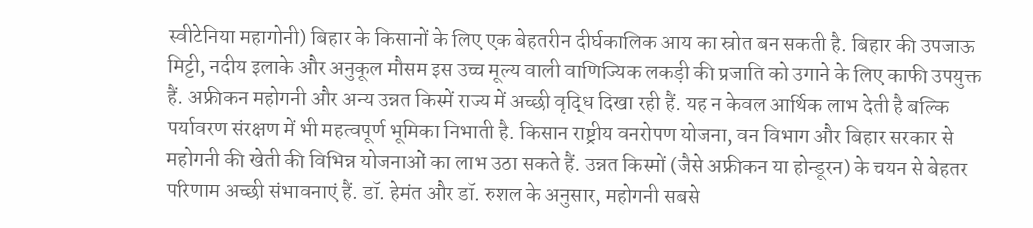स्वीटेनिया महागोनी) बिहार के किसानों के लिए एक बेहतरीन दीर्घकालिक आय का स्रोत बन सकती है. बिहार की उपजाऊ मिट्टी, नदीय इलाके और अनुकूल मौसम इस उच्च मूल्य वाली वाणिज्यिक लकड़ी की प्रजाति को उगाने के लिए काफी उपयुक्त हैं. अफ्रीकन महोगनी और अन्य उन्नत किस्में राज्य में अच्छी वृद्धि दिखा रही हैं. यह न केवल आर्थिक लाभ देती है बल्कि पर्यावरण संरक्षण में भी महत्वपूर्ण भूमिका निभाती है. किसान राष्ट्रीय वनरोपण योजना, वन विभाग और बिहार सरकार से महोगनी की खेती की विभिन्न योजनाओं का लाभ उठा सकते हैं. उन्नत किस्मों (जैसे अफ्रीकन या होन्डूरन) के चयन से बेहतर परिणाम अच्छी संभावनाएं हैं. डॉ. हेमंत और डॉ. रुशल के अनुसार, महोगनी सबसे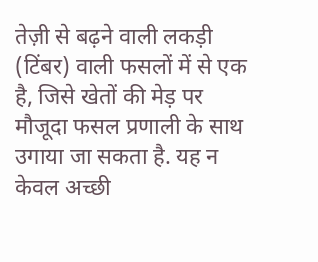तेज़ी से बढ़ने वाली लकड़ी (टिंबर) वाली फसलों में से एक है, जिसे खेतों की मेड़ पर मौजूदा फसल प्रणाली के साथ उगाया जा सकता है. यह न केवल अच्छी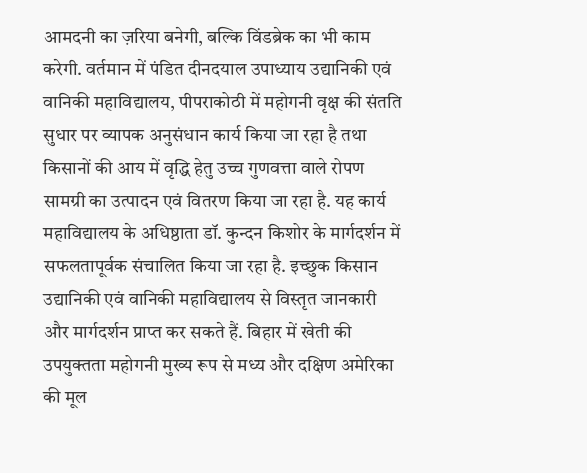आमदनी का ज़रिया बनेगी, बल्कि विंडब्रेक का भी काम करेगी. वर्तमान में पंडित दीनदयाल उपाध्याय उद्यानिकी एवं वानिकी महाविद्यालय, पीपराकोठी में महोगनी वृक्ष की संतति सुधार पर व्यापक अनुसंधान कार्य किया जा रहा है तथा किसानों की आय में वृद्धि हेतु उच्च गुणवत्ता वाले रोपण सामग्री का उत्पादन एवं वितरण किया जा रहा है. यह कार्य महाविद्यालय के अधिष्ठाता डॉ. कुन्दन किशोर के मार्गदर्शन में सफलतापूर्वक संचालित किया जा रहा है. इच्छुक किसान उद्यानिकी एवं वानिकी महाविद्यालय से विस्तृत जानकारी और मार्गदर्शन प्राप्त कर सकते हैं. बिहार में खेती की उपयुक्तता महोगनी मुख्य रूप से मध्य और दक्षिण अमेरिका की मूल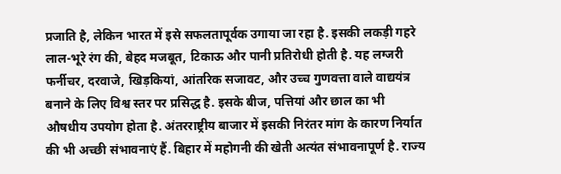प्रजाति है, लेकिन भारत में इसे सफलतापूर्वक उगाया जा रहा है. इसकी लकड़ी गहरे लाल-भूरे रंग की, बेहद मजबूत, टिकाऊ और पानी प्रतिरोधी होती है. यह लग्जरी फर्नीचर, दरवाजे, खिड़कियां, आंतरिक सजावट, और उच्च गुणवत्ता वाले वाद्ययंत्र बनाने के लिए विश्व स्तर पर प्रसिद्ध है. इसके बीज, पत्तियां और छाल का भी औषधीय उपयोग होता है. अंतरराष्ट्रीय बाजार में इसकी निरंतर मांग के कारण निर्यात की भी अच्छी संभावनाएं हैं. बिहार में महोगनी की खेती अत्यंत संभावनापूर्ण है. राज्य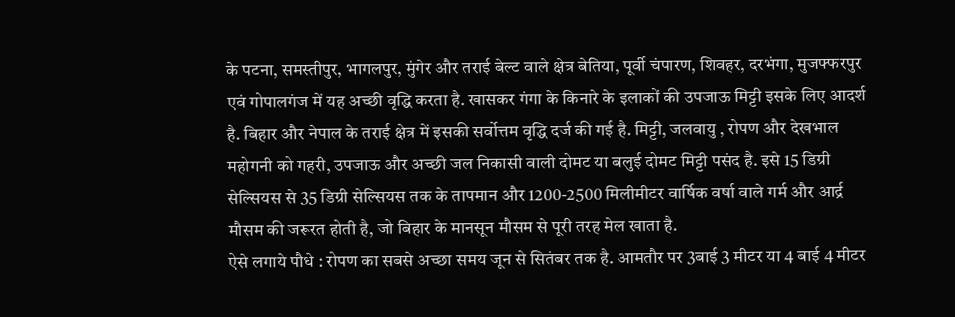के पटना, समस्तीपुर, भागलपुर, मुंगेर और तराई बेल्ट वाले क्षेत्र बेतिया, पूर्वी चंपारण, शिवहर, दरभंगा, मुजफ्फरपुर एवं गोपालगंज में यह अच्छी वृद्धि करता है. खासकर गंगा के किनारे के इलाकों की उपजाऊ मिट्टी इसके लिए आदर्श है. बिहार और नेपाल के तराई क्षेत्र में इसकी सर्वोत्तम वृद्धि दर्ज की गई है. मिट्टी, जलवायु , रोपण और देखभाल महोगनी को गहरी, उपजाऊ और अच्छी जल निकासी वाली दोमट या बलुई दोमट मिट्टी पसंद है. इसे 15 डिग्री सेल्सियस से 35 डिग्री सेल्सियस तक के तापमान और 1200-2500 मिलीमीटर वार्षिक वर्षा वाले गर्म और आर्द्र मौसम की जरूरत होती है, जो बिहार के मानसून मौसम से पूरी तरह मेल खाता है.
ऐसे लगाये पौधे : रोपण का सबसे अच्छा समय जून से सितंबर तक है. आमतौर पर 3बाई 3 मीटर या 4 बाई 4 मीटर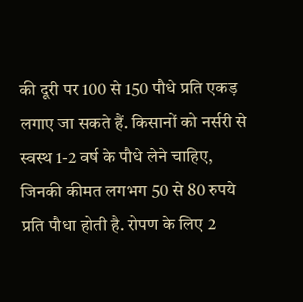की दूरी पर 100 से 150 पौधे प्रति एकड़ लगाए जा सकते हैं. किसानों को नर्सरी से स्वस्थ 1-2 वर्ष के पौधे लेने चाहिए, जिनकी कीमत लगभग 50 से 80 रुपये प्रति पौधा होती है. रोपण के लिए 2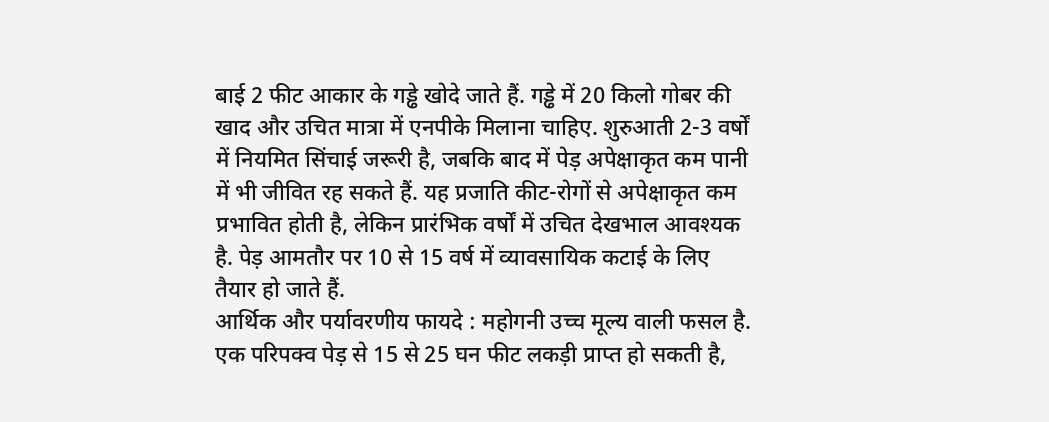बाई 2 फीट आकार के गड्ढे खोदे जाते हैं. गड्ढे में 20 किलो गोबर की खाद और उचित मात्रा में एनपीके मिलाना चाहिए. शुरुआती 2-3 वर्षों में नियमित सिंचाई जरूरी है, जबकि बाद में पेड़ अपेक्षाकृत कम पानी में भी जीवित रह सकते हैं. यह प्रजाति कीट-रोगों से अपेक्षाकृत कम प्रभावित होती है, लेकिन प्रारंभिक वर्षों में उचित देखभाल आवश्यक है. पेड़ आमतौर पर 10 से 15 वर्ष में व्यावसायिक कटाई के लिए तैयार हो जाते हैं.
आर्थिक और पर्यावरणीय फायदे : महोगनी उच्च मूल्य वाली फसल है. एक परिपक्व पेड़ से 15 से 25 घन फीट लकड़ी प्राप्त हो सकती है,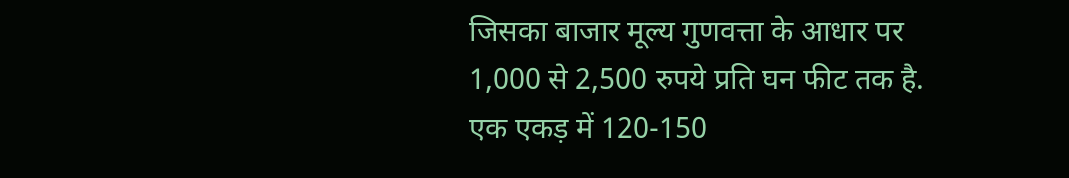जिसका बाजार मूल्य गुणवत्ता के आधार पर 1,000 से 2,500 रुपये प्रति घन फीट तक है. एक एकड़ में 120-150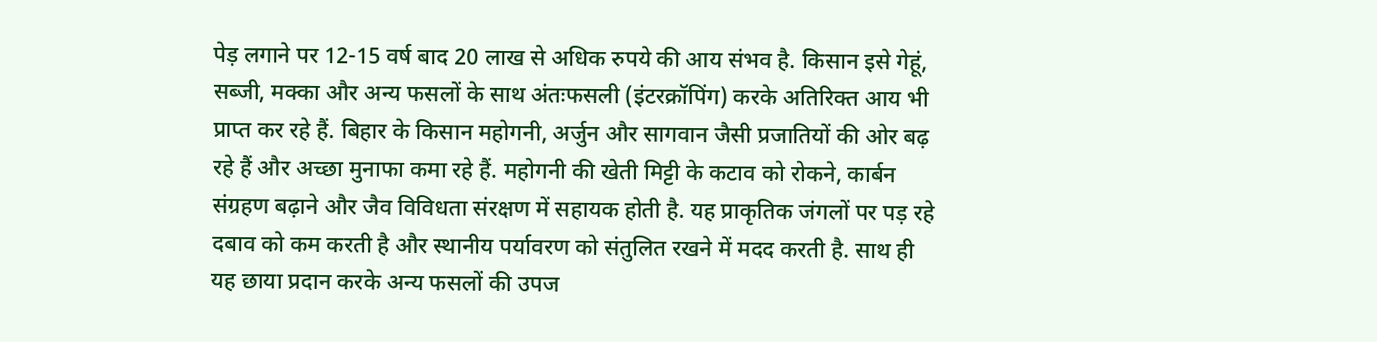पेड़ लगाने पर 12-15 वर्ष बाद 20 लाख से अधिक रुपये की आय संभव है. किसान इसे गेहूं, सब्जी, मक्का और अन्य फसलों के साथ अंतःफसली (इंटरक्रॉपिंग) करके अतिरिक्त आय भी प्राप्त कर रहे हैं. बिहार के किसान महोगनी, अर्जुन और सागवान जैसी प्रजातियों की ओर बढ़ रहे हैं और अच्छा मुनाफा कमा रहे हैं. महोगनी की खेती मिट्टी के कटाव को रोकने, कार्बन संग्रहण बढ़ाने और जैव विविधता संरक्षण में सहायक होती है. यह प्राकृतिक जंगलों पर पड़ रहे दबाव को कम करती है और स्थानीय पर्यावरण को संतुलित रखने में मदद करती है. साथ ही यह छाया प्रदान करके अन्य फसलों की उपज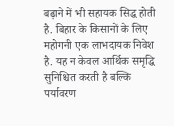बढ़ाने में भी सहायक सिद्ध होती है. बिहार के किसानों के लिए महोगनी एक लाभदायक निवेश है. यह न केवल आर्थिक समृद्धि सुनिश्चित करती है बल्कि पर्यावरण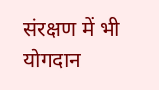संरक्षण में भी योगदान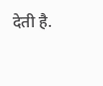देती है.